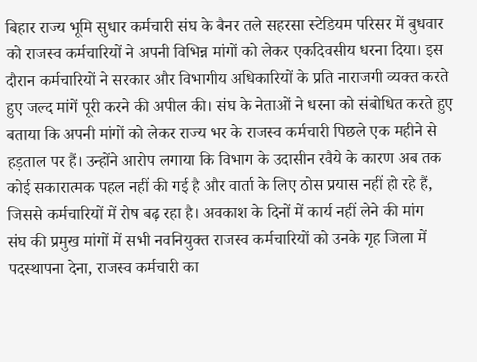बिहार राज्य भूमि सुधार कर्मचारी संघ के बैनर तले सहरसा स्टेडियम परिसर में बुधवार को राजस्व कर्मचारियों ने अपनी विभिन्न मांगों को लेकर एकदिवसीय धरना दिया। इस दौरान कर्मचारियों ने सरकार और विभागीय अधिकारियों के प्रति नाराजगी व्यक्त करते हुए जल्द मांगें पूरी करने की अपील की। संघ के नेताओं ने धरना को संबोधित करते हुए बताया कि अपनी मांगों को लेकर राज्य भर के राजस्व कर्मचारी पिछले एक महीने से हड़ताल पर हैं। उन्होंने आरोप लगाया कि विभाग के उदासीन रवैये के कारण अब तक कोई सकारात्मक पहल नहीं की गई है और वार्ता के लिए ठोस प्रयास नहीं हो रहे हैं, जिससे कर्मचारियों में रोष बढ़ रहा है। अवकाश के दिनों में कार्य नहीं लेने की मांग
संघ की प्रमुख मांगों में सभी नवनियुक्त राजस्व कर्मचारियों को उनके गृह जिला में पदस्थापना देना, राजस्व कर्मचारी का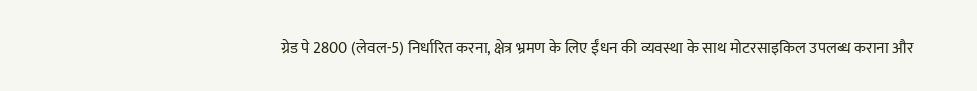ग्रेड पे 2800 (लेवल-5) निर्धारित करना, क्षेत्र भ्रमण के लिए ईंधन की व्यवस्था के साथ मोटरसाइकिल उपलब्ध कराना और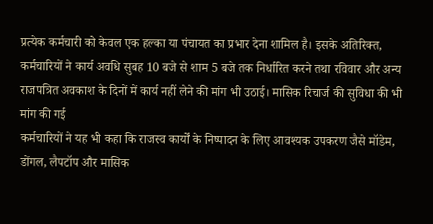प्रत्येक कर्मचारी को केवल एक हल्का या पंचायत का प्रभार देना शामिल है। इसके अतिरिक्त, कर्मचारियों ने कार्य अवधि सुबह 10 बजे से शाम 5 बजे तक निर्धारित करने तथा रविवार और अन्य राजपत्रित अवकाश के दिनों में कार्य नहीं लेने की मांग भी उठाई। मासिक रिचार्ज की सुविधा की भी मांग की गई
कर्मचारियों ने यह भी कहा कि राजस्व कार्यों के निष्पादन के लिए आवश्यक उपकरण जैसे मॉडेम, डोंगल, लैपटॉप और मासिक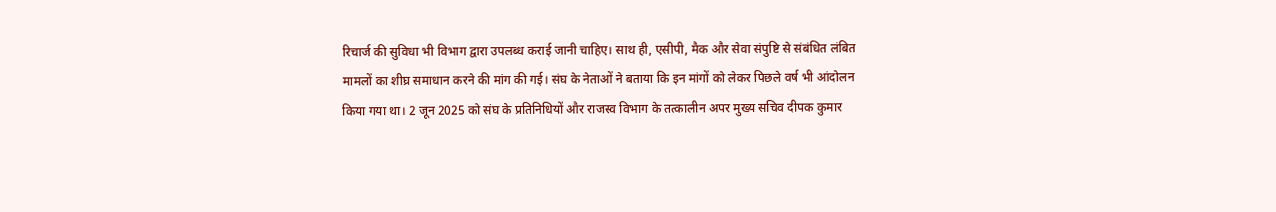रिचार्ज की सुविधा भी विभाग द्वारा उपलब्ध कराई जानी चाहिए। साथ ही, एसीपी, मैक और सेवा संपुष्टि से संबंधित लंबित मामलों का शीघ्र समाधान करने की मांग की गई। संघ के नेताओं ने बताया कि इन मांगों को लेकर पिछले वर्ष भी आंदोलन किया गया था। 2 जून 2025 को संघ के प्रतिनिधियों और राजस्व विभाग के तत्कालीन अपर मुख्य सचिव दीपक कुमार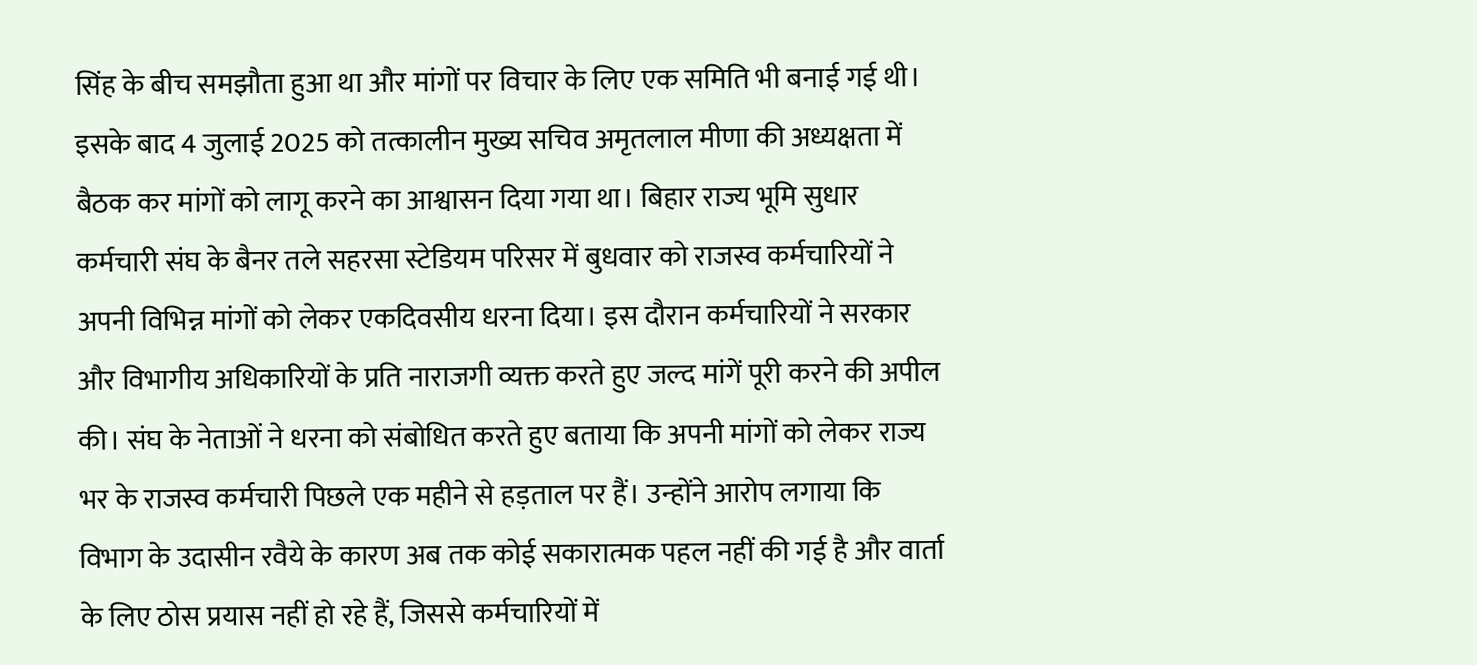सिंह के बीच समझौता हुआ था और मांगों पर विचार के लिए एक समिति भी बनाई गई थी। इसके बाद 4 जुलाई 2025 को तत्कालीन मुख्य सचिव अमृतलाल मीणा की अध्यक्षता में बैठक कर मांगों को लागू करने का आश्वासन दिया गया था। बिहार राज्य भूमि सुधार कर्मचारी संघ के बैनर तले सहरसा स्टेडियम परिसर में बुधवार को राजस्व कर्मचारियों ने अपनी विभिन्न मांगों को लेकर एकदिवसीय धरना दिया। इस दौरान कर्मचारियों ने सरकार और विभागीय अधिकारियों के प्रति नाराजगी व्यक्त करते हुए जल्द मांगें पूरी करने की अपील की। संघ के नेताओं ने धरना को संबोधित करते हुए बताया कि अपनी मांगों को लेकर राज्य भर के राजस्व कर्मचारी पिछले एक महीने से हड़ताल पर हैं। उन्होंने आरोप लगाया कि विभाग के उदासीन रवैये के कारण अब तक कोई सकारात्मक पहल नहीं की गई है और वार्ता के लिए ठोस प्रयास नहीं हो रहे हैं, जिससे कर्मचारियों में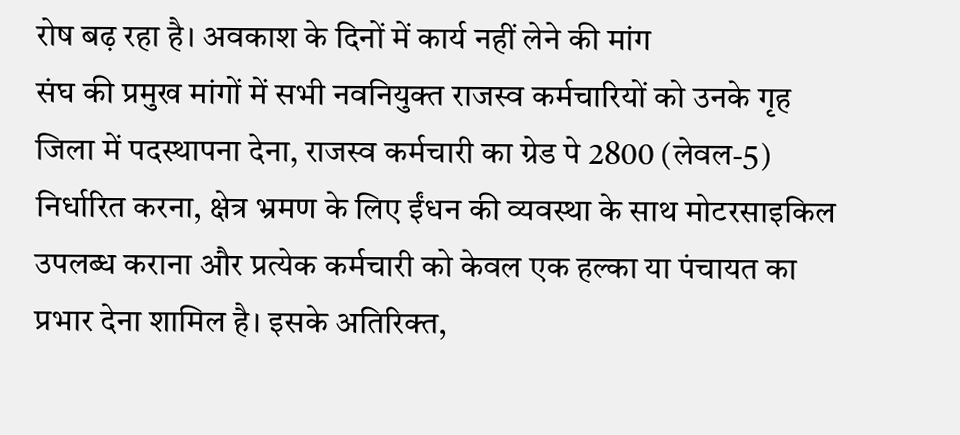रोष बढ़ रहा है। अवकाश के दिनों में कार्य नहीं लेने की मांग
संघ की प्रमुख मांगों में सभी नवनियुक्त राजस्व कर्मचारियों को उनके गृह जिला में पदस्थापना देना, राजस्व कर्मचारी का ग्रेड पे 2800 (लेवल-5) निर्धारित करना, क्षेत्र भ्रमण के लिए ईंधन की व्यवस्था के साथ मोटरसाइकिल उपलब्ध कराना और प्रत्येक कर्मचारी को केवल एक हल्का या पंचायत का प्रभार देना शामिल है। इसके अतिरिक्त,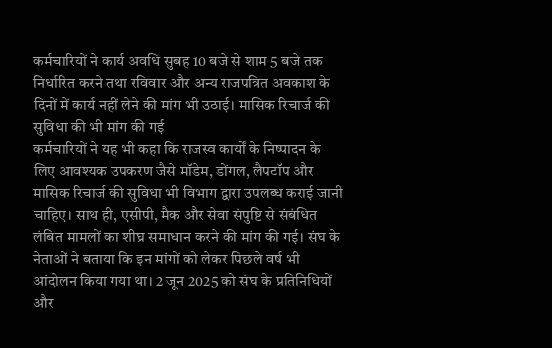कर्मचारियों ने कार्य अवधि सुबह 10 बजे से शाम 5 बजे तक निर्धारित करने तथा रविवार और अन्य राजपत्रित अवकाश के दिनों में कार्य नहीं लेने की मांग भी उठाई। मासिक रिचार्ज की सुविधा की भी मांग की गई
कर्मचारियों ने यह भी कहा कि राजस्व कार्यों के निष्पादन के लिए आवश्यक उपकरण जैसे मॉडेम, डोंगल, लैपटॉप और मासिक रिचार्ज की सुविधा भी विभाग द्वारा उपलब्ध कराई जानी चाहिए। साथ ही, एसीपी, मैक और सेवा संपुष्टि से संबंधित लंबित मामलों का शीघ्र समाधान करने की मांग की गई। संघ के नेताओं ने बताया कि इन मांगों को लेकर पिछले वर्ष भी आंदोलन किया गया था। 2 जून 2025 को संघ के प्रतिनिधियों और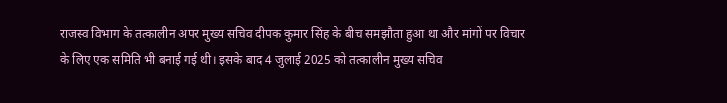राजस्व विभाग के तत्कालीन अपर मुख्य सचिव दीपक कुमार सिंह के बीच समझौता हुआ था और मांगों पर विचार के लिए एक समिति भी बनाई गई थी। इसके बाद 4 जुलाई 2025 को तत्कालीन मुख्य सचिव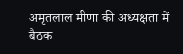अमृतलाल मीणा की अध्यक्षता में बैठक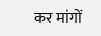कर मांगों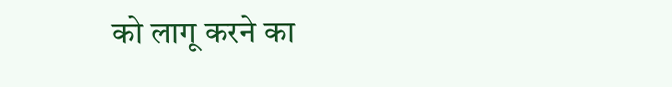को लागू करने का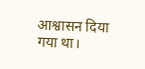आश्वासन दिया गया था।